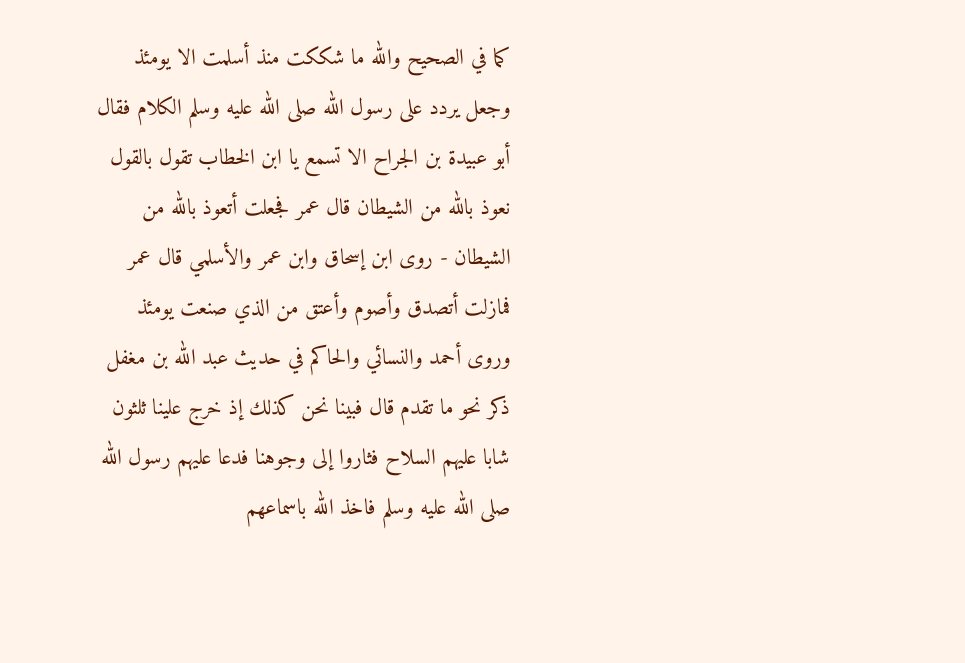كما في الصحيح والله ما شككت منذ أسلمت الا يومئذ وجعل يردد على رسول الله صلى الله عليه وسلم الكلام فقال أبو عبيدة بن الجراح الا تسمع يا ابن الخطاب تقول بالقول نعوذ بالله من الشيطان قال عمر فجعلت أتعوذ بالله من الشيطان - روى ابن إسحاق وابن عمر والأسلمي قال عمر فمازلت أتصدق وأصوم وأعتق من الذي صنعت يومئذ وروى أحمد والنسائي والحاكم في حديث عبد الله بن مغفل ذكر نحو ما تقدم قال فبينا نحن كذلك إذ خرج علينا ثلثون شابا عليهم السلاح فثاروا إلى وجوهنا فدعا عليهم رسول الله صلى الله عليه وسلم فاخذ الله باسماعهم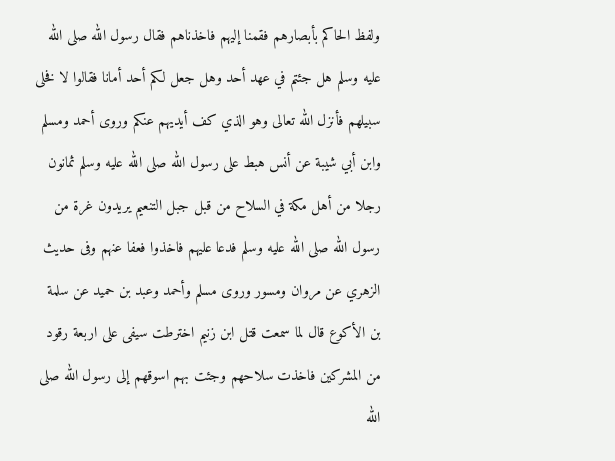ولفظ الحاكم بأبصارهم فقمنا إليهم فاخذناهم فقال رسول الله صلى الله عليه وسلم هل جئتم في عهد أحد وهل جعل لكم أحد أمانا فقالوا لا فخلى سبيلهم فأنزل الله تعالى وهو الذي كف أيديهم عنكم وروى أحمد ومسلم وابن أبي شيبة عن أنس هبط على رسول الله صلى الله عليه وسلم ثمانون رجلا من أهل مكة في السلاح من قبل جبل التنعيم يريدون غرة من رسول الله صلى الله عليه وسلم فدعا عليهم فاخذوا فعفا عنهم وفى حديث الزهري عن مروان ومسور وروى مسلم وأحمد وعبد بن حميد عن سلمة بن الأكوع قال لما سمعت قتل ابن زنيم اخترطت سيفى على اربعة رقود من المشركين فاخذت سلاحهم وجئت بهم اسوقهم إلى رسول الله صلى الله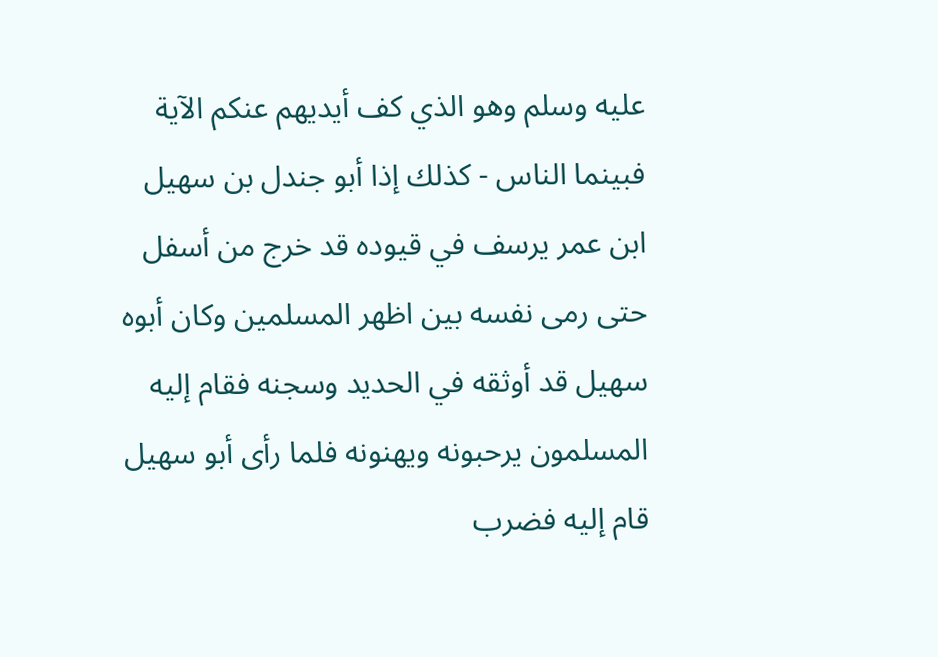عليه وسلم وهو الذي كف أيديهم عنكم الآية فبينما الناس - كذلك إذا أبو جندل بن سهيل ابن عمر يرسف في قيوده قد خرج من أسفل حتى رمى نفسه بين اظهر المسلمين وكان أبوه سهيل قد أوثقه في الحديد وسجنه فقام إليه المسلمون يرحبونه ويهنونه فلما رأى أبو سهيل قام إليه فضرب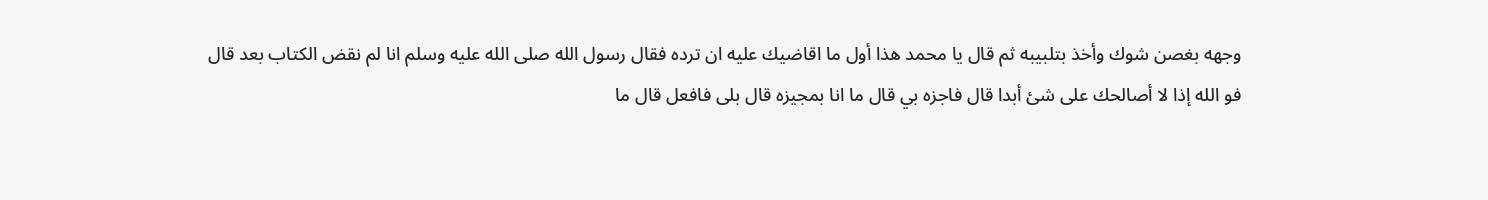وجهه بغصن شوك وأخذ بتلبيبه ثم قال يا محمد هذا أول ما اقاضيك عليه ان ترده فقال رسول الله صلى الله عليه وسلم انا لم نقض الكتاب بعد قال فو الله إذا لا أصالحك على شئ أبدا قال فاجزه بي قال ما انا بمجيزه قال بلى فافعل قال ما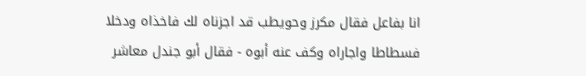انا بفاعل فقال مكرز وحويطب قد اجزناه لك فاخذاه ودخلا فسطاطا واجاراه وكف عنه أبوه - فقال أبو جندل معاشر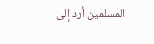المسلمين أرد إلى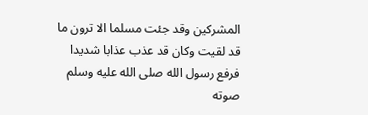المشركين وقد جئت مسلما الا ترون ما قد لقيت وكان قد عذب عذابا شديدا فرفع رسول الله صلى الله عليه وسلم صوته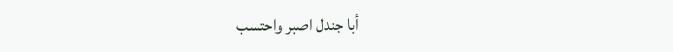أبا جندل اصبر واحتسب